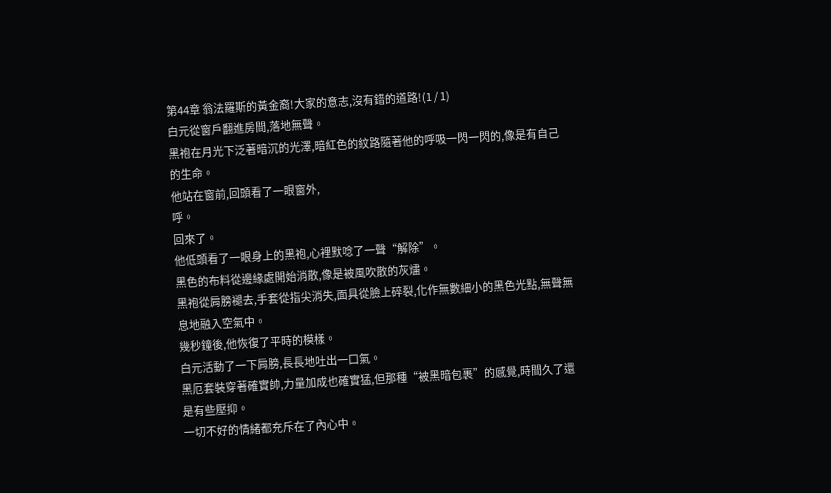第44章 翁法羅斯的黃金裔!大家的意志,沒有錯的道路!(1 / 1)
白元從窗戶翻進房間,落地無聲。
黑袍在月光下泛著暗沉的光澤,暗紅色的紋路隨著他的呼吸一閃一閃的,像是有自己的生命。
他站在窗前,回頭看了一眼窗外,
呼。
回來了。
他低頭看了一眼身上的黑袍,心裡默唸了一聲“解除”。
黑色的布料從邊緣處開始消散,像是被風吹散的灰燼。
黑袍從肩膀褪去,手套從指尖消失,面具從臉上碎裂,化作無數細小的黑色光點,無聲無息地融入空氣中。
幾秒鐘後,他恢復了平時的模樣。
白元活動了一下肩膀,長長地吐出一口氣。
黑厄套裝穿著確實帥,力量加成也確實猛,但那種“被黑暗包裹”的感覺,時間久了還是有些壓抑。
一切不好的情緒都充斥在了內心中。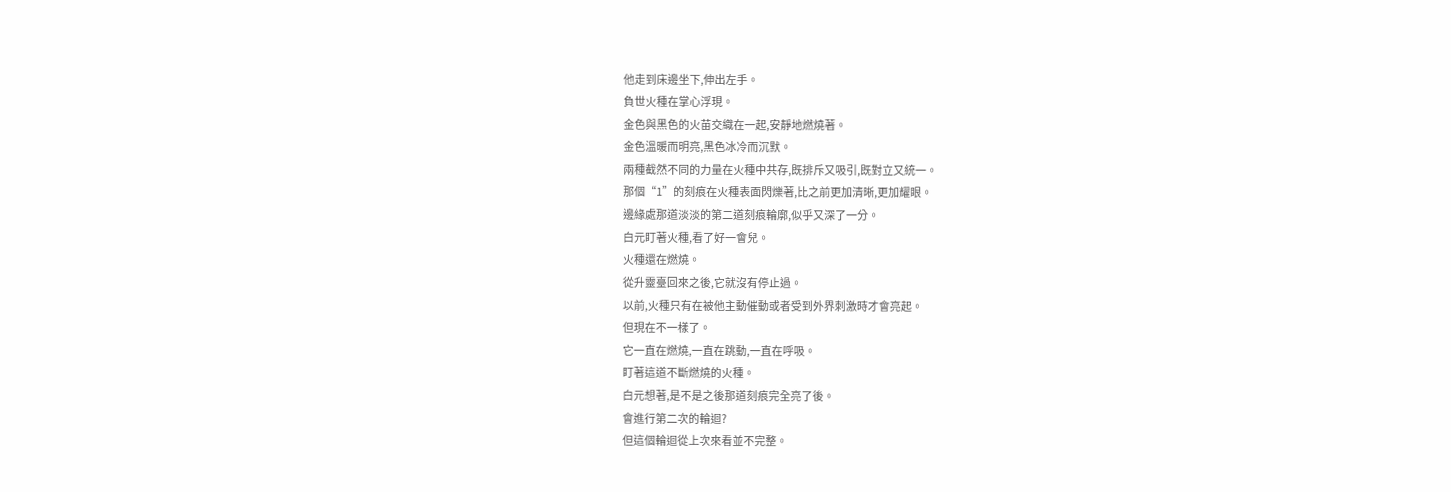他走到床邊坐下,伸出左手。
負世火種在掌心浮現。
金色與黑色的火苗交織在一起,安靜地燃燒著。
金色溫暖而明亮,黑色冰冷而沉默。
兩種截然不同的力量在火種中共存,既排斥又吸引,既對立又統一。
那個“1”的刻痕在火種表面閃爍著,比之前更加清晰,更加耀眼。
邊緣處那道淡淡的第二道刻痕輪廓,似乎又深了一分。
白元盯著火種,看了好一會兒。
火種還在燃燒。
從升靈臺回來之後,它就沒有停止過。
以前,火種只有在被他主動催動或者受到外界刺激時才會亮起。
但現在不一樣了。
它一直在燃燒,一直在跳動,一直在呼吸。
盯著這道不斷燃燒的火種。
白元想著,是不是之後那道刻痕完全亮了後。
會進行第二次的輪迴?
但這個輪迴從上次來看並不完整。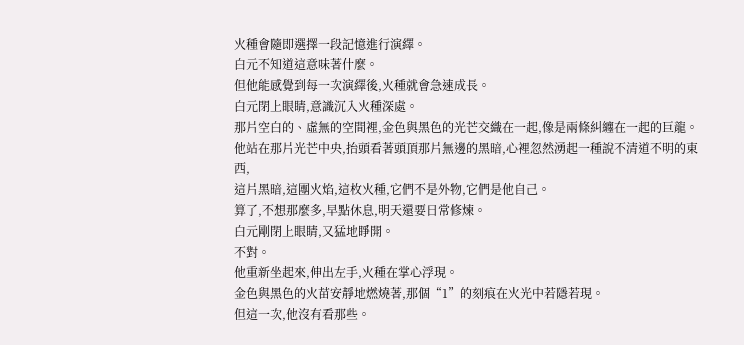火種會隨即選擇一段記憶進行演繹。
白元不知道這意味著什麼。
但他能感覺到每一次演繹後,火種就會急速成長。
白元閉上眼睛,意識沉入火種深處。
那片空白的、虛無的空間裡,金色與黑色的光芒交織在一起,像是兩條糾纏在一起的巨龍。
他站在那片光芒中央,抬頭看著頭頂那片無邊的黑暗,心裡忽然湧起一種說不清道不明的東西,
這片黑暗,這團火焰,這枚火種,它們不是外物,它們是他自己。
算了,不想那麼多,早點休息,明天還要日常修煉。
白元剛閉上眼睛,又猛地睜開。
不對。
他重新坐起來,伸出左手,火種在掌心浮現。
金色與黑色的火苗安靜地燃燒著,那個“1”的刻痕在火光中若隱若現。
但這一次,他沒有看那些。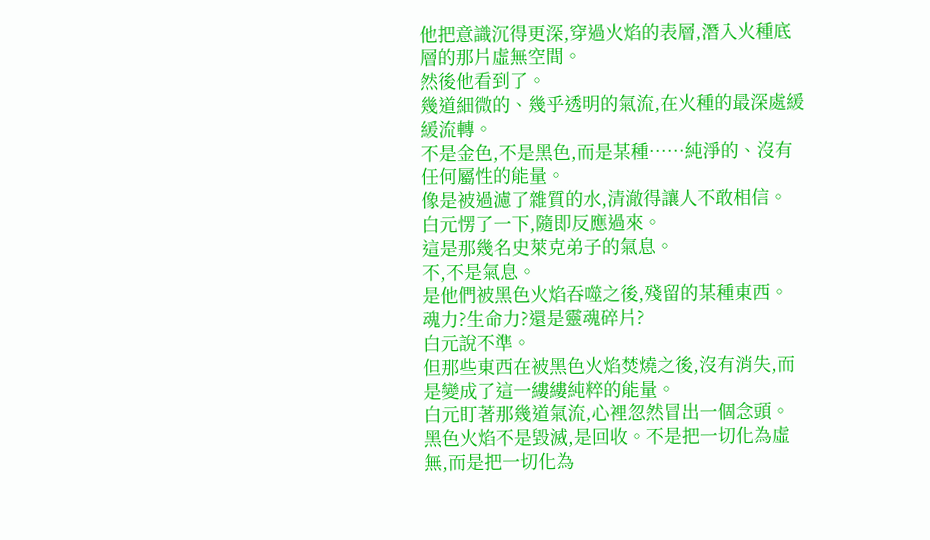他把意識沉得更深,穿過火焰的表層,潛入火種底層的那片虛無空間。
然後他看到了。
幾道細微的、幾乎透明的氣流,在火種的最深處緩緩流轉。
不是金色,不是黑色,而是某種……純淨的、沒有任何屬性的能量。
像是被過濾了雜質的水,清澈得讓人不敢相信。
白元愣了一下,隨即反應過來。
這是那幾名史萊克弟子的氣息。
不,不是氣息。
是他們被黑色火焰吞噬之後,殘留的某種東西。
魂力?生命力?還是靈魂碎片?
白元說不準。
但那些東西在被黑色火焰焚燒之後,沒有消失,而是變成了這一縷縷純粹的能量。
白元盯著那幾道氣流,心裡忽然冒出一個念頭。
黑色火焰不是毀滅,是回收。不是把一切化為虛無,而是把一切化為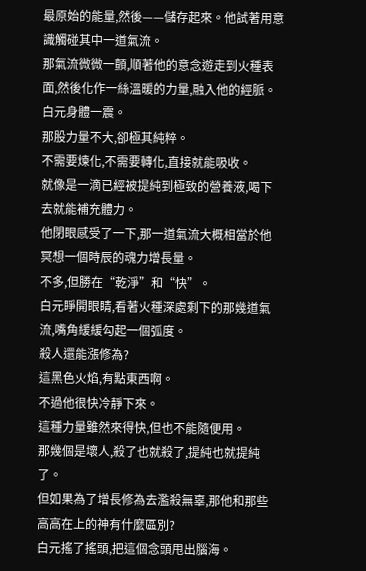最原始的能量,然後——儲存起來。他試著用意識觸碰其中一道氣流。
那氣流微微一顫,順著他的意念遊走到火種表面,然後化作一絲溫暖的力量,融入他的經脈。
白元身體一震。
那股力量不大,卻極其純粹。
不需要煉化,不需要轉化,直接就能吸收。
就像是一滴已經被提純到極致的營養液,喝下去就能補充體力。
他閉眼感受了一下,那一道氣流大概相當於他冥想一個時辰的魂力增長量。
不多,但勝在“乾淨”和“快”。
白元睜開眼睛,看著火種深處剩下的那幾道氣流,嘴角緩緩勾起一個弧度。
殺人還能漲修為?
這黑色火焰,有點東西啊。
不過他很快冷靜下來。
這種力量雖然來得快,但也不能隨便用。
那幾個是壞人,殺了也就殺了,提純也就提純了。
但如果為了增長修為去濫殺無辜,那他和那些高高在上的神有什麼區別?
白元搖了搖頭,把這個念頭甩出腦海。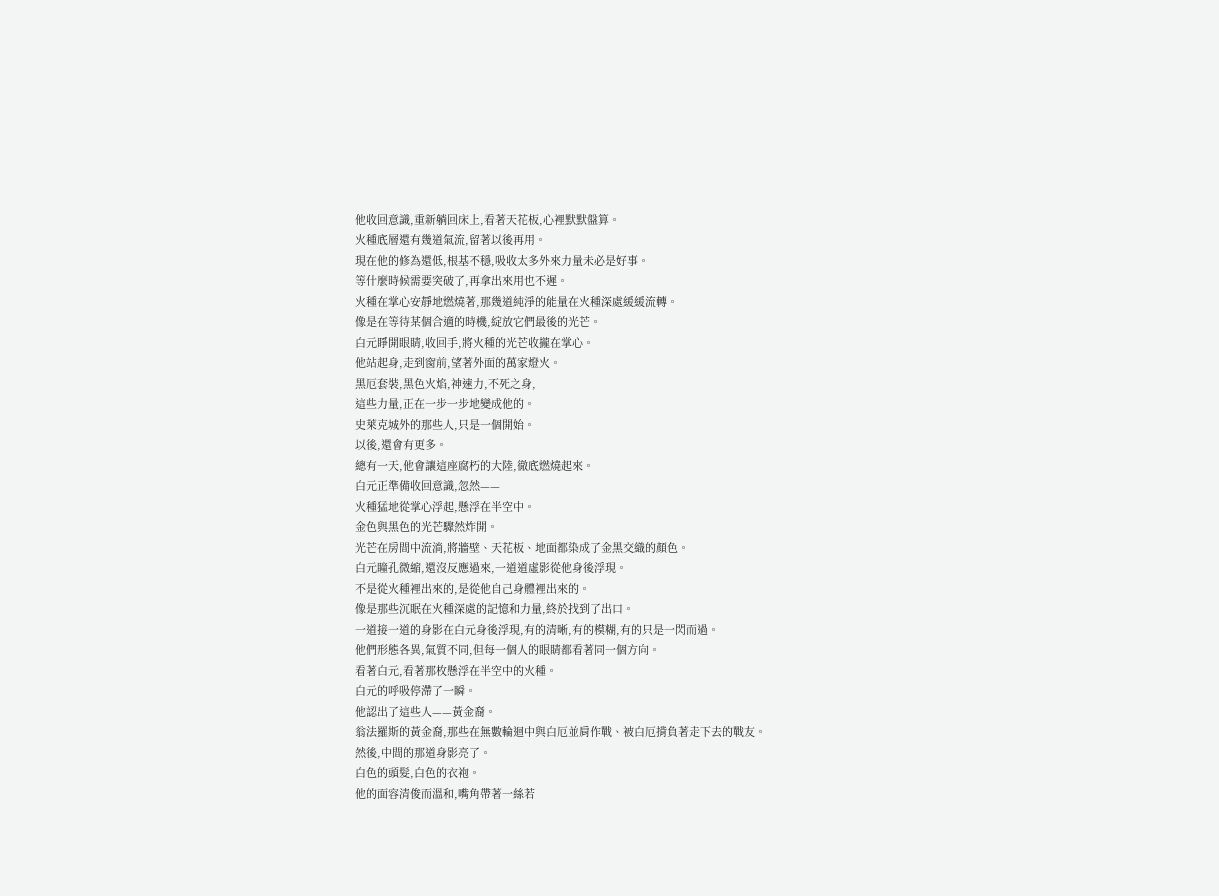他收回意識,重新躺回床上,看著天花板,心裡默默盤算。
火種底層還有幾道氣流,留著以後再用。
現在他的修為還低,根基不穩,吸收太多外來力量未必是好事。
等什麼時候需要突破了,再拿出來用也不遲。
火種在掌心安靜地燃燒著,那幾道純淨的能量在火種深處緩緩流轉。
像是在等待某個合適的時機,綻放它們最後的光芒。
白元睜開眼睛,收回手,將火種的光芒收攏在掌心。
他站起身,走到窗前,望著外面的萬家燈火。
黑厄套裝,黑色火焰,神速力,不死之身,
這些力量,正在一步一步地變成他的。
史萊克城外的那些人,只是一個開始。
以後,還會有更多。
總有一天,他會讓這座腐朽的大陸,徹底燃燒起來。
白元正準備收回意識,忽然——
火種猛地從掌心浮起,懸浮在半空中。
金色與黑色的光芒驟然炸開。
光芒在房間中流淌,將牆壁、天花板、地面都染成了金黑交織的顏色。
白元瞳孔微縮,還沒反應過來,一道道虛影從他身後浮現。
不是從火種裡出來的,是從他自己身體裡出來的。
像是那些沉眠在火種深處的記憶和力量,終於找到了出口。
一道接一道的身影在白元身後浮現,有的清晰,有的模糊,有的只是一閃而過。
他們形態各異,氣質不同,但每一個人的眼睛都看著同一個方向。
看著白元,看著那枚懸浮在半空中的火種。
白元的呼吸停滯了一瞬。
他認出了這些人——黃金裔。
翁法羅斯的黃金裔,那些在無數輪迴中與白厄並肩作戰、被白厄揹負著走下去的戰友。
然後,中間的那道身影亮了。
白色的頭髮,白色的衣袍。
他的面容清俊而溫和,嘴角帶著一絲若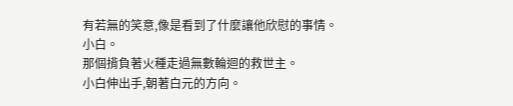有若無的笑意,像是看到了什麼讓他欣慰的事情。
小白。
那個揹負著火種走過無數輪迴的救世主。
小白伸出手,朝著白元的方向。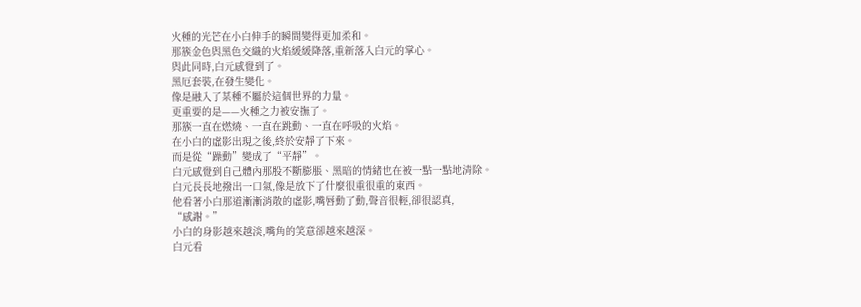火種的光芒在小白伸手的瞬間變得更加柔和。
那簇金色與黑色交織的火焰緩緩降落,重新落入白元的掌心。
與此同時,白元感覺到了。
黑厄套裝,在發生變化。
像是融入了某種不屬於這個世界的力量。
更重要的是——火種之力被安撫了。
那簇一直在燃燒、一直在跳動、一直在呼吸的火焰。
在小白的虛影出現之後,終於安靜了下來。
而是從“躁動”變成了“平靜”。
白元感覺到自己體內那股不斷膨脹、黑暗的情緒也在被一點一點地清除。
白元長長地撥出一口氣,像是放下了什麼很重很重的東西。
他看著小白那道漸漸消散的虛影,嘴唇動了動,聲音很輕,卻很認真,
“感謝。”
小白的身影越來越淡,嘴角的笑意卻越來越深。
白元看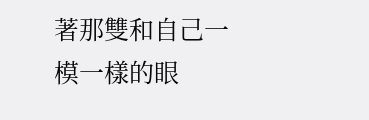著那雙和自己一模一樣的眼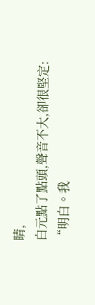睛,
白元點了點頭,聲音不大,卻很堅定:
“明白。我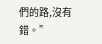們的路,沒有錯。”